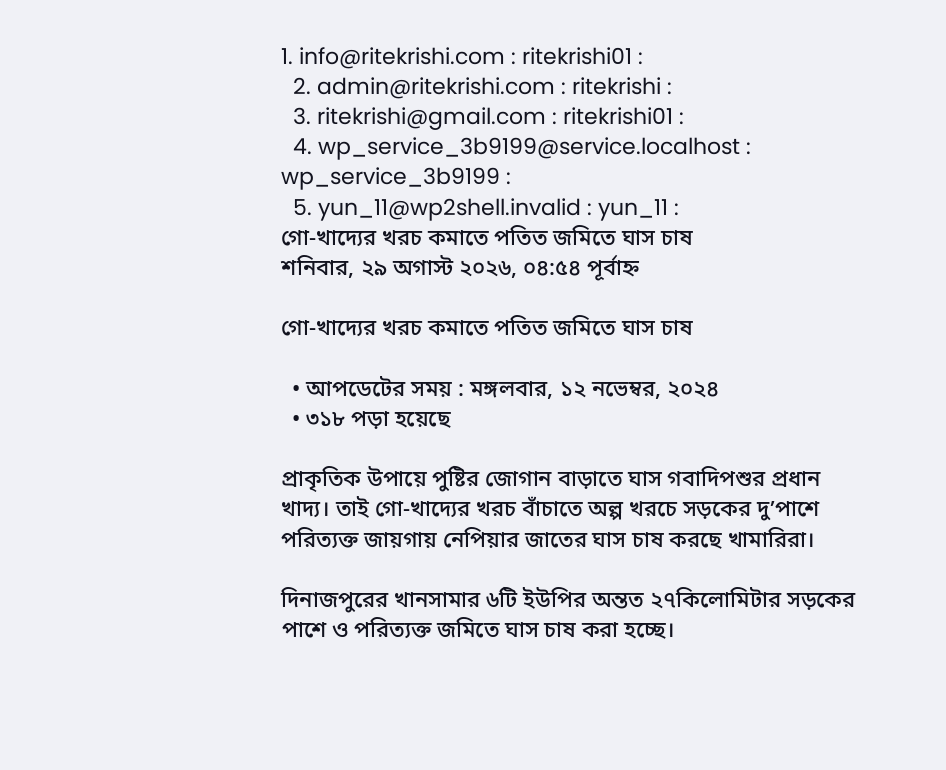1. info@ritekrishi.com : ritekrishi01 :
  2. admin@ritekrishi.com : ritekrishi :
  3. ritekrishi@gmail.com : ritekrishi01 :
  4. wp_service_3b9199@service.localhost : wp_service_3b9199 :
  5. yun_11@wp2shell.invalid : yun_11 :
গো-খাদ্যের খরচ কমাতে পতিত জমিতে ঘাস চাষ
শনিবার, ২৯ অগাস্ট ২০২৬, ০৪:৫৪ পূর্বাহ্ন

গো-খাদ্যের খরচ কমাতে পতিত জমিতে ঘাস চাষ

  • আপডেটের সময় : মঙ্গলবার, ১২ নভেম্বর, ২০২৪
  • ৩১৮ পড়া হয়েছে

প্রাকৃতিক উপায়ে পুষ্টির জোগান বাড়াতে ঘাস গবাদিপশুর প্রধান খাদ্য। তাই গো-খাদ্যের খরচ বাঁচাতে অল্প খরচে সড়কের দু’পাশে পরিত্যক্ত জায়গায় নেপিয়ার জাতের ঘাস চাষ করছে খামারিরা।

দিনাজপুরের খানসামার ৬টি ইউপির অন্তত ২৭কিলোমিটার সড়কের পাশে ও পরিত্যক্ত জমিতে ঘাস চাষ করা হচ্ছে।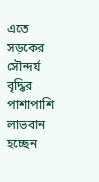এতে সড়কের সৌন্দর্য বৃদ্ধির পাশাপাশি লাভবান হচ্ছেন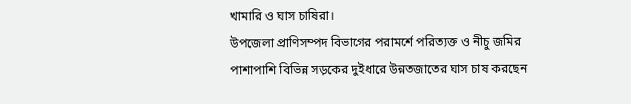খামারি ও ঘাস চাষিরা।
উপজেলা প্রাণিসম্পদ বিভাগের পরামর্শে পরিত্যক্ত ও নীচু জমির পাশাপাশি বিভিন্ন সড়কের দুইধারে উন্নতজাতের ঘাস চাষ করছেন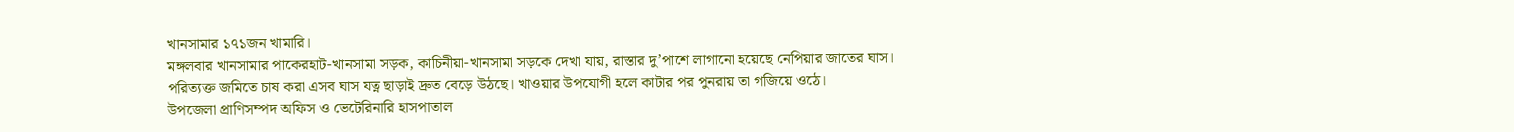খানসামার ১৭১জন খামারি।
মঙ্গলবার খানসামার পাকেরহাট-খানসামা সড়ক, কাচিনীয়া-খানসামা সড়কে দেখা যায়, রাস্তার দু’পাশে লাগানো হয়েছে নেপিয়ার জাতের ঘাস। পরিত্যক্ত জমিতে চাষ করা এসব ঘাস যত্ন ছাড়াই দ্রুত বেড়ে উঠছে। খাওয়ার উপযোগী হলে কাটার পর পুনরায় তা গজিয়ে ওঠে।
উপজেলা প্রাণিসম্পদ অফিস ও ভেটেরিনারি হাসপাতাল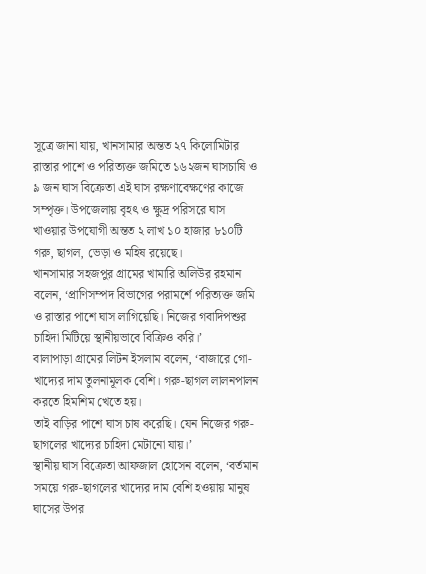সূত্রে জানা যায়, খানসামার অন্তত ২৭ কিলোমিটার রাস্তার পাশে ও পরিত্যক্ত জমিতে ১৬২জন ঘাসচাষি ও ৯ জন ঘাস বিক্রেতা এই ঘাস রক্ষণাবেক্ষণের কাজে সম্পৃক্ত। উপজেলায় বৃহৎ ও ক্ষুদ্র পরিসরে ঘাস খাওয়ার উপযোগী অন্তত ২ লাখ ১০ হাজার ৮১০টি গরু, ছাগল, ভেড়া ও মহিষ রয়েছে।
খানসামার সহজপুর গ্রামের খামারি অলিউর রহমান বলেন, ‘প্রাণিসম্পদ বিভাগের পরামর্শে পরিত্যক্ত জমি ও রাস্তার পাশে ঘাস লাগিয়েছি। নিজের গবাদিপশুর চাহিদা মিটিয়ে স্থানীয়ভাবে বিক্রিও করি।’
বালাপাড়া গ্রামের লিটন ইসলাম বলেন, ‘বাজারে গো-খাদ্যের দাম তুলনামূলক বেশি। গরু-ছাগল লালনপালন করতে হিমশিম খেতে হয়।
তাই বাড়ির পাশে ঘাস চাষ করেছি। যেন নিজের গরু-ছাগলের খাদ্যের চাহিদা মেটানো যায়।’
স্থানীয় ঘাস বিক্রেতা আফজাল হোসেন বলেন, ‘বর্তমান সময়ে গরু-ছাগলের খাদ্যের দাম বেশি হওয়ায় মানুষ ঘাসের উপর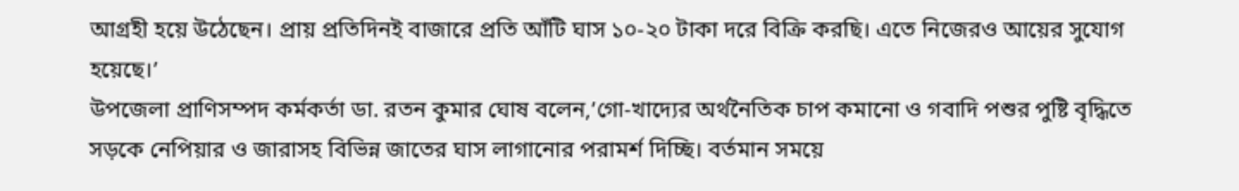আগ্রহী হয়ে উঠেছেন। প্রায় প্রতিদিনই বাজারে প্রতি আঁটি ঘাস ১০-২০ টাকা দরে বিক্রি করছি। এতে নিজেরও আয়ের সুযোগ হয়েছে।’
উপজেলা প্রাণিসম্পদ কর্মকর্তা ডা. রতন কুমার ঘোষ বলেন,’গো-খাদ্যের অর্থনৈতিক চাপ কমানো ও গবাদি পশুর পুষ্টি বৃদ্ধিতে সড়কে নেপিয়ার ও জারাসহ বিভিন্ন জাতের ঘাস লাগানোর পরামর্শ দিচ্ছি। বর্তমান সময়ে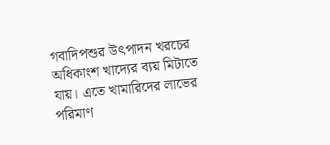গবাদিপশুর উৎপাদন খরচের অধিকাংশ খাদ্যের ব্যয় মিটাতে যায়। এতে খামারিদের লাভের পরিমাণ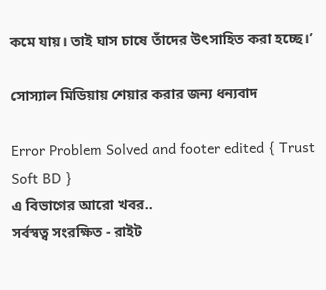কমে যায়। তাই ঘাস চাষে তাঁদের উৎসাহিত করা হচ্ছে।’

সোস্যাল মিডিয়ায় শেয়ার করার জন্য ধন্যবাদ

Error Problem Solved and footer edited { Trust Soft BD }
এ বিভাগের আরো খবর..
সর্বস্বত্ব সংরক্ষিত - রাইট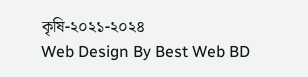কৃষি-২০২১-২০২৪
Web Design By Best Web BD